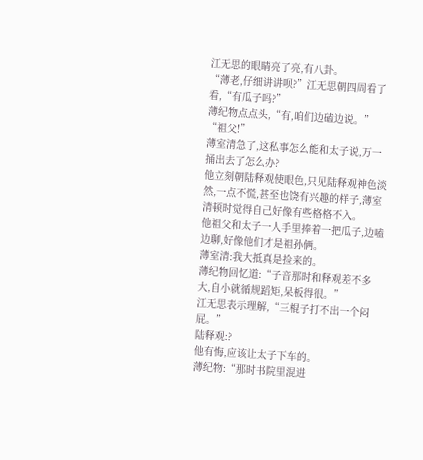江无思的眼睛亮了亮,有八卦。
“薄老,仔细讲讲呗?”江无思朝四周看了看,“有瓜子吗?”
薄纪物点点头,“有,咱们边磕边说。”
“祖父!”
薄室清急了,这私事怎么能和太子说,万一捅出去了怎么办?
他立刻朝陆释观使眼色,只见陆释观神色淡然,一点不慌,甚至也饶有兴趣的样子,薄室清顿时觉得自己好像有些格格不入。
他祖父和太子一人手里捧着一把瓜子,边嗑边聊,好像他们才是祖孙俩。
薄室清:我大抵真是捡来的。
薄纪物回忆道:“子音那时和释观差不多大,自小就循规蹈矩,呆板得很。”
江无思表示理解,“三棍子打不出一个闷屁。”
陆释观:?
他有悔,应该让太子下车的。
薄纪物:“那时书院里混进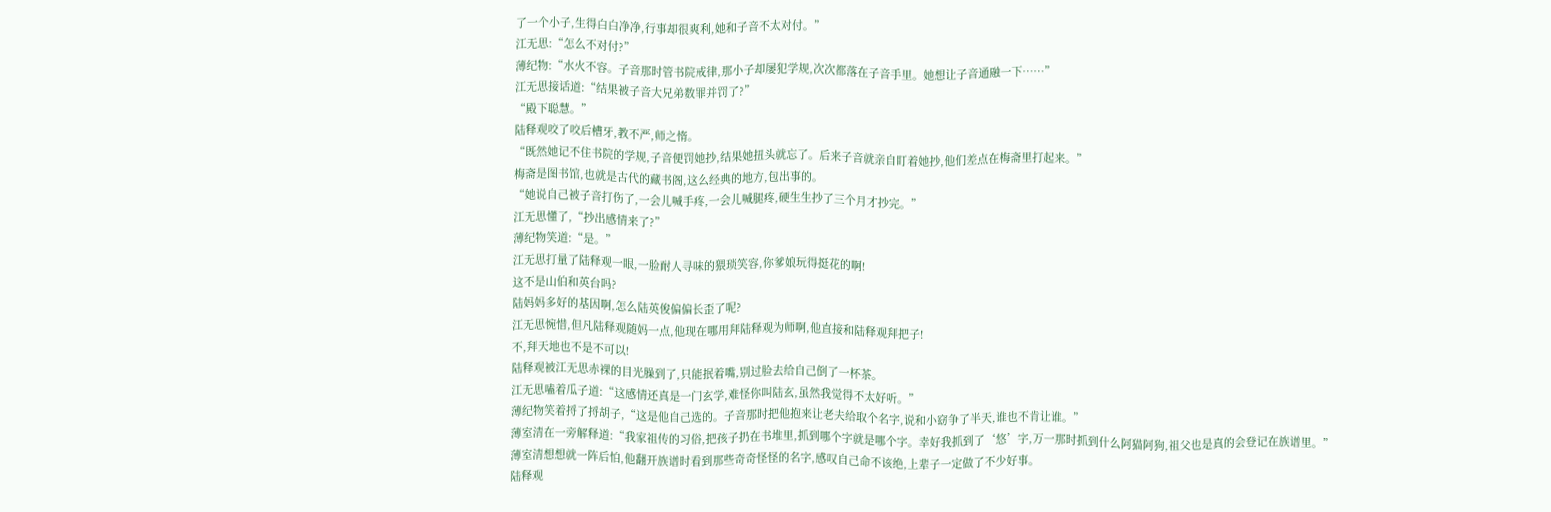了一个小子,生得白白净净,行事却很爽利,她和子音不太对付。”
江无思:“怎么不对付?”
薄纪物:“水火不容。子音那时管书院戒律,那小子却屡犯学规,次次都落在子音手里。她想让子音通融一下……”
江无思接话道:“结果被子音大兄弟数罪并罚了?”
“殿下聪慧。”
陆释观咬了咬后槽牙,教不严,师之惰。
“既然她记不住书院的学规,子音便罚她抄,结果她扭头就忘了。后来子音就亲自盯着她抄,他们差点在梅斋里打起来。”
梅斋是图书馆,也就是古代的藏书阁,这么经典的地方,包出事的。
“她说自己被子音打伤了,一会儿喊手疼,一会儿喊腿疼,硬生生抄了三个月才抄完。”
江无思懂了,“抄出感情来了?”
薄纪物笑道:“是。”
江无思打量了陆释观一眼,一脸耐人寻味的猥琐笑容,你爹娘玩得挺花的啊!
这不是山伯和英台吗?
陆妈妈多好的基因啊,怎么陆英俊偏偏长歪了呢?
江无思惋惜,但凡陆释观随妈一点,他现在哪用拜陆释观为师啊,他直接和陆释观拜把子!
不,拜天地也不是不可以!
陆释观被江无思赤裸的目光臊到了,只能抿着嘴,别过脸去给自己倒了一杯茶。
江无思嗑着瓜子道:“这感情还真是一门玄学,难怪你叫陆玄,虽然我觉得不太好听。”
薄纪物笑着捋了捋胡子,“这是他自己选的。子音那时把他抱来让老夫给取个名字,说和小窈争了半天,谁也不肯让谁。”
薄室清在一旁解释道:“我家祖传的习俗,把孩子扔在书堆里,抓到哪个字就是哪个字。幸好我抓到了‘悠’字,万一那时抓到什么阿猫阿狗,祖父也是真的会登记在族谱里。”
薄室清想想就一阵后怕,他翻开族谱时看到那些奇奇怪怪的名字,感叹自己命不该绝,上辈子一定做了不少好事。
陆释观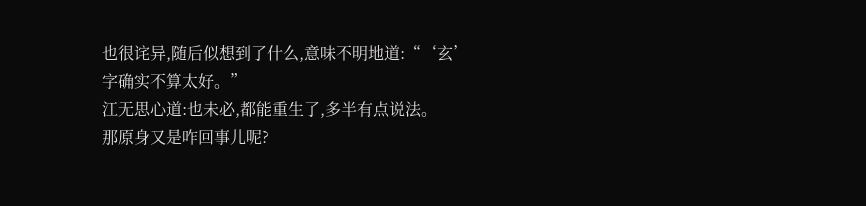也很诧异,随后似想到了什么,意味不明地道:“‘玄’字确实不算太好。”
江无思心道:也未必,都能重生了,多半有点说法。
那原身又是咋回事儿呢?